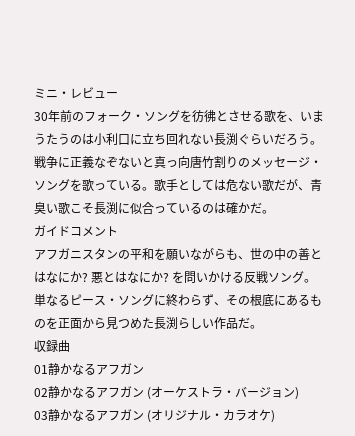ミニ・レビュー
30年前のフォーク・ソングを彷彿とさせる歌を、いまうたうのは小利口に立ち回れない長渕ぐらいだろう。戦争に正義なぞないと真っ向唐竹割りのメッセージ・ソングを歌っている。歌手としては危ない歌だが、青臭い歌こそ長渕に似合っているのは確かだ。
ガイドコメント
アフガニスタンの平和を願いながらも、世の中の善とはなにか? 悪とはなにか? を問いかける反戦ソング。単なるピース・ソングに終わらず、その根底にあるものを正面から見つめた長渕らしい作品だ。
収録曲
01静かなるアフガン
02静かなるアフガン (オーケストラ・バージョン)
03静かなるアフガン (オリジナル・カラオケ)